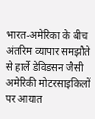भारत-अमेरिका के बीच अंतरिम व्यापार समझौते से हार्ले डेविडसन जैसी अमेरिकी मोटरसाइकिलों पर आयात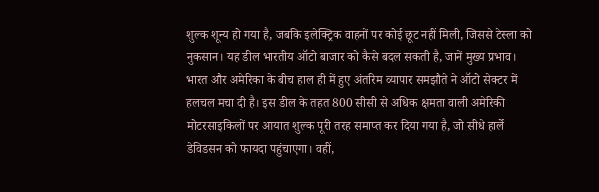शुल्क शून्य हो गया है, जबकि इलेक्ट्रिक वाहनों पर कोई छूट नहीं मिली, जिससे टेस्ला को नुकसान। यह डील भारतीय ऑटो बाजार को कैसे बदल सकती है, जानें मुख्य प्रभाव।
भारत और अमेरिका के बीच हाल ही में हुए अंतरिम व्यापार समझौते ने ऑटो सेक्टर में हलचल मचा दी है। इस डील के तहत 800 सीसी से अधिक क्षमता वाली अमेरिकी मोटरसाइकिलों पर आयात शुल्क पूरी तरह समाप्त कर दिया गया है, जो सीधे हार्ले डेविडसन को फायदा पहुंचाएगा। वहीं,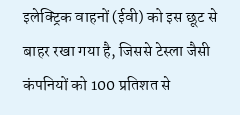इलेक्ट्रिक वाहनों (ईवी) को इस छूट से बाहर रखा गया है, जिससे टेस्ला जैसी कंपनियों को 100 प्रतिशत से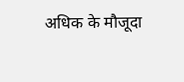अधिक के मौजूदा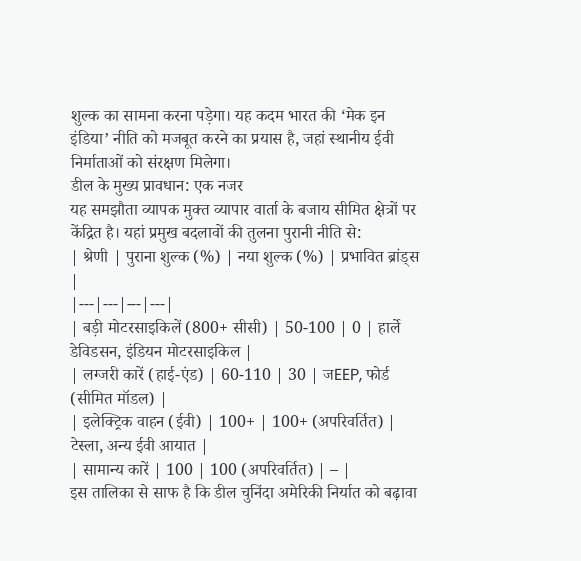शुल्क का सामना करना पड़ेगा। यह कदम भारत की ‘मेक इन इंडिया’ नीति को मजबूत करने का प्रयास है, जहां स्थानीय ईवी निर्माताओं को संरक्षण मिलेगा।
डील के मुख्य प्रावधान: एक नजर
यह समझौता व्यापक मुक्त व्यापार वार्ता के बजाय सीमित क्षेत्रों पर केंद्रित है। यहां प्रमुख बदलावों की तुलना पुरानी नीति से:
| श्रेणी | पुराना शुल्क (%) | नया शुल्क (%) | प्रभावित ब्रांड्स |
|---|---|---|---|
| बड़ी मोटरसाइकिलें (800+ सीसी) | 50-100 | 0 | हार्ले डेविडसन, इंडियन मोटरसाइकिल |
| लग्जरी कारें (हाई-एंड) | 60-110 | 30 | जEEP, फोर्ड (सीमित मॉडल) |
| इलेक्ट्रिक वाहन (ईवी) | 100+ | 100+ (अपरिवर्तित) | टेस्ला, अन्य ईवी आयात |
| सामान्य कारें | 100 | 100 (अपरिवर्तित) | – |
इस तालिका से साफ है कि डील चुनिंदा अमेरिकी निर्यात को बढ़ावा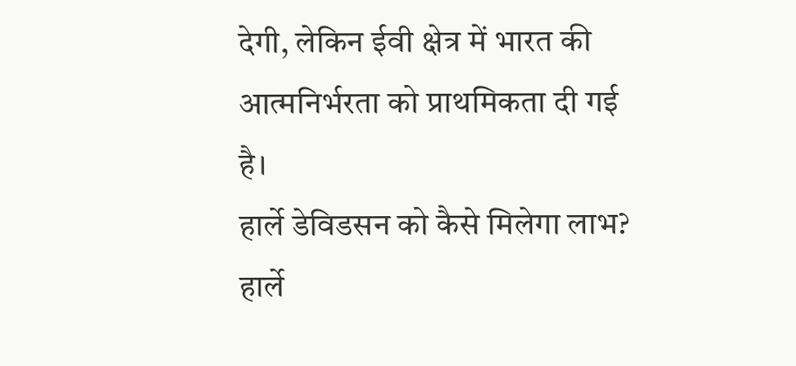देगी, लेकिन ईवी क्षेत्र में भारत की आत्मनिर्भरता को प्राथमिकता दी गई है।
हार्ले डेविडसन को कैसे मिलेगा लाभ?
हार्ले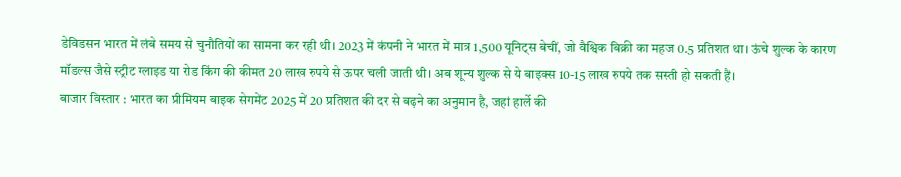डेविडसन भारत में लंबे समय से चुनौतियों का सामना कर रही थी। 2023 में कंपनी ने भारत में मात्र 1,500 यूनिट्स बेचीं, जो वैश्विक बिक्री का महज 0.5 प्रतिशत था। ऊंचे शुल्क के कारण मॉडल्स जैसे स्ट्रीट ग्लाइड या रोड किंग की कीमत 20 लाख रुपये से ऊपर चली जाती थी। अब शून्य शुल्क से ये बाइक्स 10-15 लाख रुपये तक सस्ती हो सकती हैं।
बाजार विस्तार : भारत का प्रीमियम बाइक सेगमेंट 2025 में 20 प्रतिशत की दर से बढ़ने का अनुमान है, जहां हार्ले की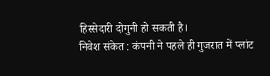हिस्सेदारी दोगुनी हो सकती है।
निवेश संकेत : कंपनी ने पहले ही गुजरात में प्लांट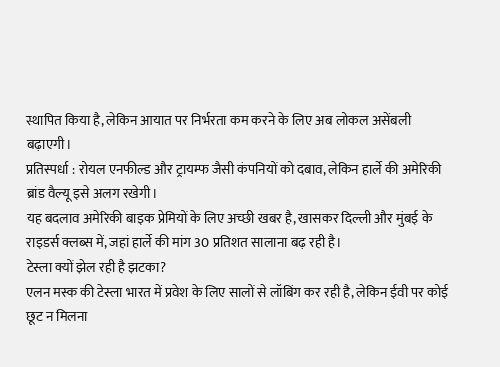स्थापित किया है, लेकिन आयात पर निर्भरता कम करने के लिए अब लोकल असेंबली बढ़ाएगी।
प्रतिस्पर्धा : रोयल एनफील्ड और ट्रायम्फ जैसी कंपनियों को दबाव, लेकिन हार्ले की अमेरिकी ब्रांड वैल्यू इसे अलग रखेगी।
यह बदलाव अमेरिकी बाइक प्रेमियों के लिए अच्छी खबर है, खासकर दिल्ली और मुंबई के राइडर्स क्लब्स में, जहां हार्ले की मांग 30 प्रतिशत सालाना बढ़ रही है।
टेस्ला क्यों झेल रही है झटका?
एलन मस्क की टेस्ला भारत में प्रवेश के लिए सालों से लॉबिंग कर रही है, लेकिन ईवी पर कोई छूट न मिलना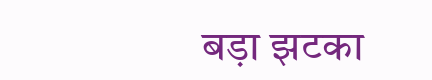बड़ा झटका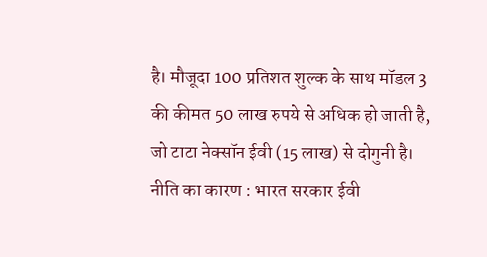है। मौजूदा 100 प्रतिशत शुल्क के साथ मॉडल 3 की कीमत 50 लाख रुपये से अधिक हो जाती है, जो टाटा नेक्सॉन ईवी (15 लाख) से दोगुनी है।
नीति का कारण : भारत सरकार ईवी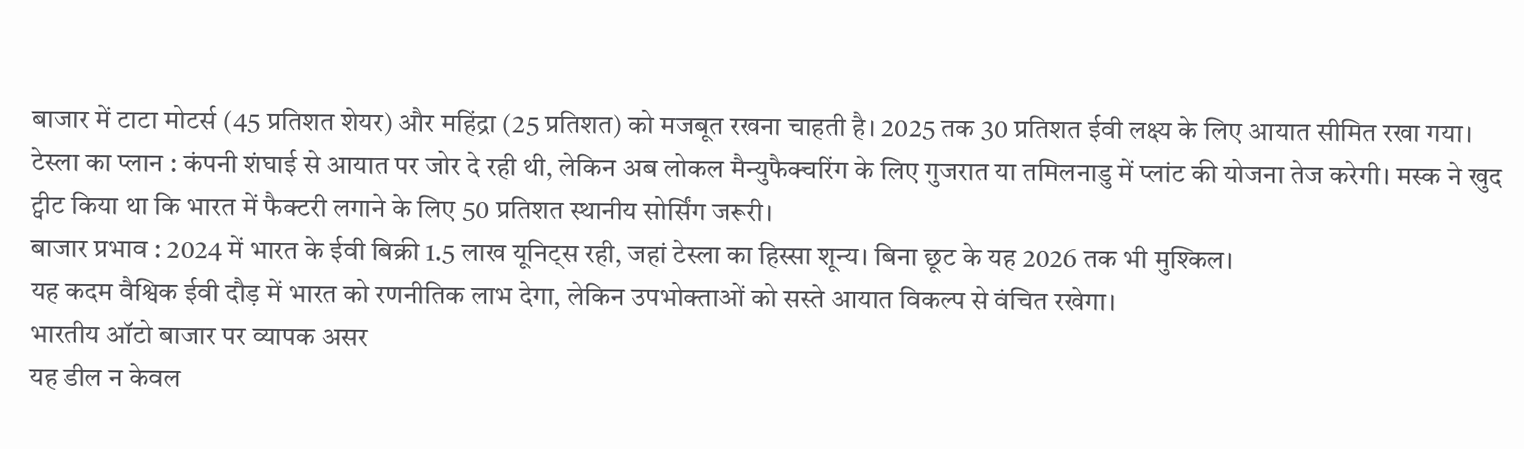बाजार में टाटा मोटर्स (45 प्रतिशत शेयर) और महिंद्रा (25 प्रतिशत) को मजबूत रखना चाहती है। 2025 तक 30 प्रतिशत ईवी लक्ष्य के लिए आयात सीमित रखा गया।
टेस्ला का प्लान : कंपनी शंघाई से आयात पर जोर दे रही थी, लेकिन अब लोकल मैन्युफैक्चरिंग के लिए गुजरात या तमिलनाडु में प्लांट की योजना तेज करेगी। मस्क ने खुद ट्वीट किया था कि भारत में फैक्टरी लगाने के लिए 50 प्रतिशत स्थानीय सोर्सिंग जरूरी।
बाजार प्रभाव : 2024 में भारत के ईवी बिक्री 1.5 लाख यूनिट्स रही, जहां टेस्ला का हिस्सा शून्य। बिना छूट के यह 2026 तक भी मुश्किल।
यह कदम वैश्विक ईवी दौड़ में भारत को रणनीतिक लाभ देगा, लेकिन उपभोक्ताओं को सस्ते आयात विकल्प से वंचित रखेगा।
भारतीय ऑटो बाजार पर व्यापक असर
यह डील न केवल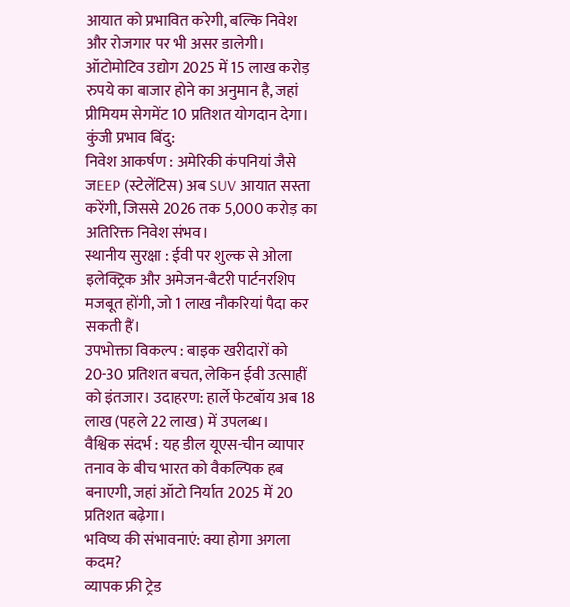आयात को प्रभावित करेगी, बल्कि निवेश और रोजगार पर भी असर डालेगी। ऑटोमोटिव उद्योग 2025 में 15 लाख करोड़ रुपये का बाजार होने का अनुमान है, जहां प्रीमियम सेगमेंट 10 प्रतिशत योगदान देगा।
कुंजी प्रभाव बिंदु:
निवेश आकर्षण : अमेरिकी कंपनियां जैसे जEEP (स्टेलेंटिस) अब SUV आयात सस्ता करेंगी, जिससे 2026 तक 5,000 करोड़ का अतिरिक्त निवेश संभव।
स्थानीय सुरक्षा : ईवी पर शुल्क से ओला इलेक्ट्रिक और अमेजन-बैटरी पार्टनरशिप मजबूत होंगी, जो 1 लाख नौकरियां पैदा कर सकती हैं।
उपभोक्ता विकल्प : बाइक खरीदारों को 20-30 प्रतिशत बचत, लेकिन ईवी उत्साहीं को इंतजार। उदाहरण: हार्ले फेटबॉय अब 18 लाख (पहले 22 लाख) में उपलब्ध।
वैश्विक संदर्भ : यह डील यूएस-चीन व्यापार तनाव के बीच भारत को वैकल्पिक हब बनाएगी, जहां ऑटो निर्यात 2025 में 20 प्रतिशत बढ़ेगा।
भविष्य की संभावनाएं: क्या होगा अगला कदम?
व्यापक फ्री ट्रेड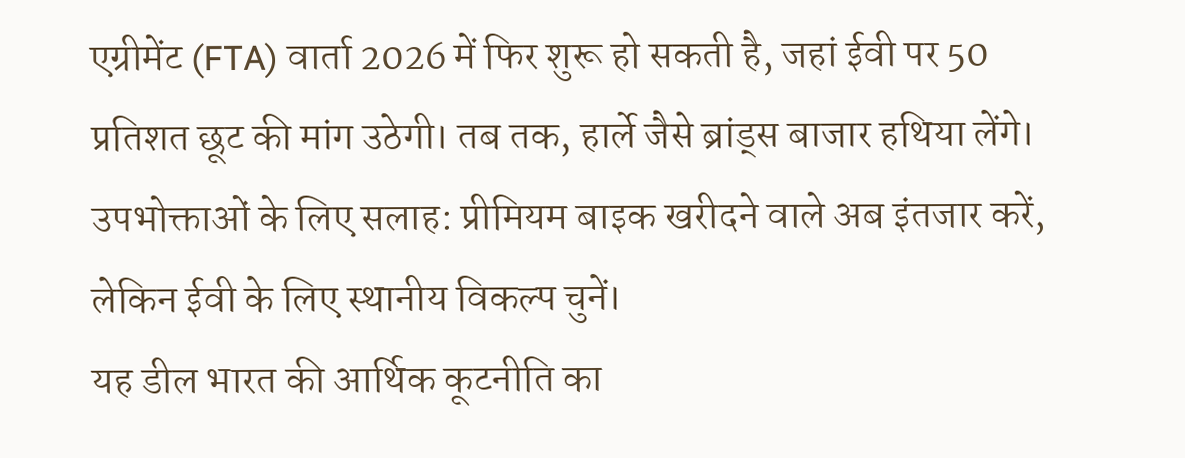एग्रीमेंट (FTA) वार्ता 2026 में फिर शुरू हो सकती है, जहां ईवी पर 50 प्रतिशत छूट की मांग उठेगी। तब तक, हार्ले जैसे ब्रांड्स बाजार हथिया लेंगे। उपभोक्ताओं के लिए सलाह: प्रीमियम बाइक खरीदने वाले अब इंतजार करें, लेकिन ईवी के लिए स्थानीय विकल्प चुनें।
यह डील भारत की आर्थिक कूटनीति का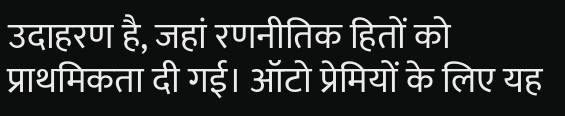उदाहरण है, जहां रणनीतिक हितों को प्राथमिकता दी गई। ऑटो प्रेमियों के लिए यह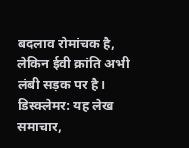बदलाव रोमांचक है, लेकिन ईवी क्रांति अभी लंबी सड़क पर है।
डिस्क्लेमर: यह लेख समाचार,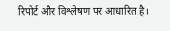रिपोर्ट और विश्लेषण पर आधारित है।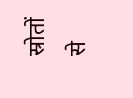स्रोतों से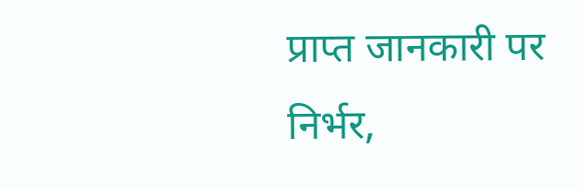प्राप्त जानकारी पर निर्भर,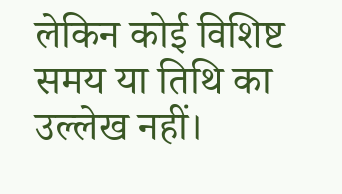लेकिन कोई विशिष्ट समय या तिथि का उल्लेख नहीं।